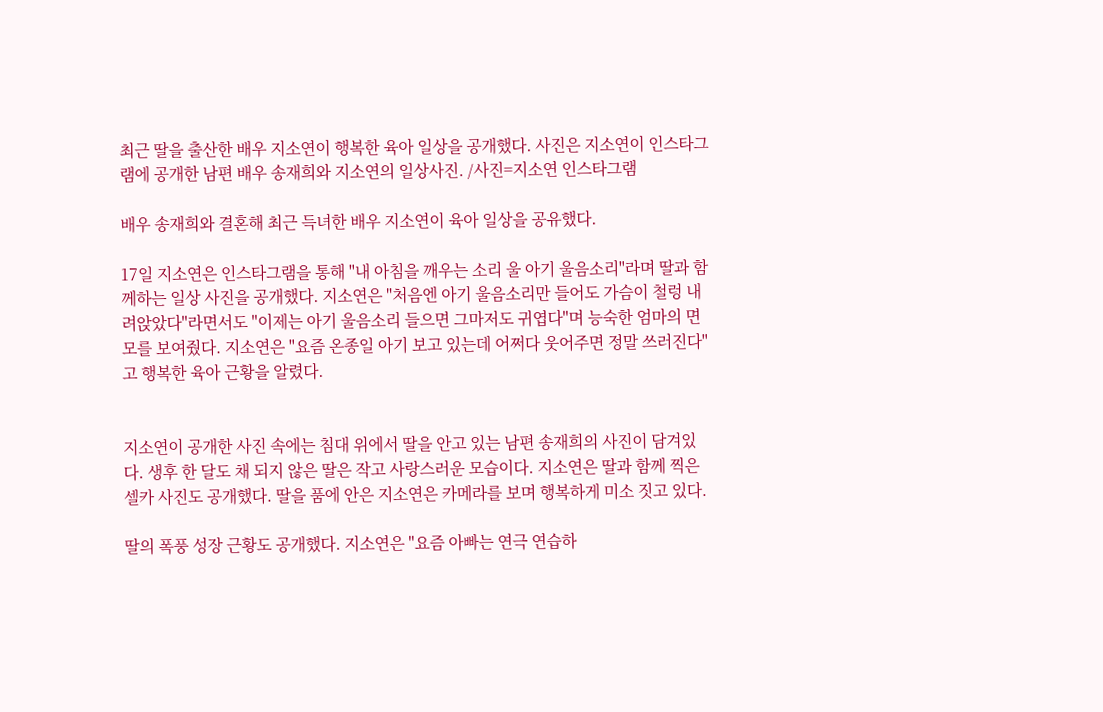최근 딸을 출산한 배우 지소연이 행복한 육아 일상을 공개했다. 사진은 지소연이 인스타그램에 공개한 남편 배우 송재희와 지소연의 일상사진. /사진=지소연 인스타그램

배우 송재희와 결혼해 최근 득녀한 배우 지소연이 육아 일상을 공유했다.

17일 지소연은 인스타그램을 통해 "내 아침을 깨우는 소리 울 아기 울음소리"라며 딸과 함께하는 일상 사진을 공개했다. 지소연은 "처음엔 아기 울음소리만 들어도 가슴이 철렁 내려앉았다"라면서도 "이제는 아기 울음소리 들으면 그마저도 귀엽다"며 능숙한 엄마의 면모를 보여줬다. 지소연은 "요즘 온종일 아기 보고 있는데 어쩌다 웃어주면 정말 쓰러진다"고 행복한 육아 근황을 알렸다.


지소연이 공개한 사진 속에는 침대 위에서 딸을 안고 있는 남편 송재희의 사진이 담겨있다. 생후 한 달도 채 되지 않은 딸은 작고 사랑스러운 모습이다. 지소연은 딸과 함께 찍은 셀카 사진도 공개했다. 딸을 품에 안은 지소연은 카메라를 보며 행복하게 미소 짓고 있다.

딸의 폭풍 성장 근황도 공개했다. 지소연은 "요즘 아빠는 연극 연습하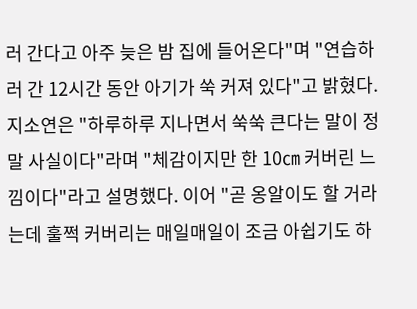러 간다고 아주 늦은 밤 집에 들어온다"며 "연습하러 간 12시간 동안 아기가 쑥 커져 있다"고 밝혔다. 지소연은 "하루하루 지나면서 쑥쑥 큰다는 말이 정말 사실이다"라며 "체감이지만 한 10㎝ 커버린 느낌이다"라고 설명했다. 이어 "곧 옹알이도 할 거라는데 훌쩍 커버리는 매일매일이 조금 아쉽기도 하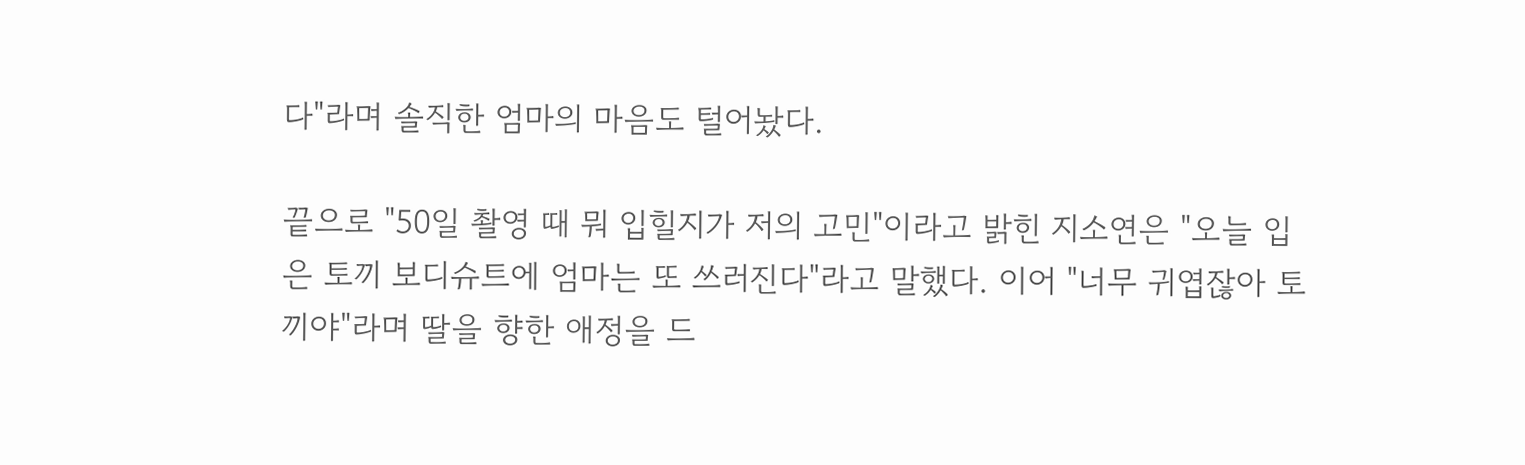다"라며 솔직한 엄마의 마음도 털어놨다.

끝으로 "50일 촬영 때 뭐 입힐지가 저의 고민"이라고 밝힌 지소연은 "오늘 입은 토끼 보디슈트에 엄마는 또 쓰러진다"라고 말했다. 이어 "너무 귀엽잖아 토끼야"라며 딸을 향한 애정을 드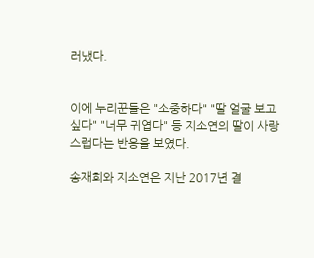러냈다.


이에 누리꾼들은 "소중하다" "딸 얼굴 보고 싶다" "너무 귀엽다" 등 지소연의 딸이 사랑스럽다는 반응을 보였다.

송재희와 지소연은 지난 2017년 결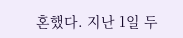혼했다. 지난 1일 두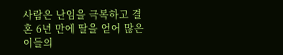사람은 난임을 극복하고 결혼 6년 만에 딸을 얻어 많은 이들의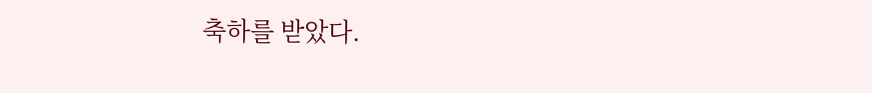축하를 받았다.